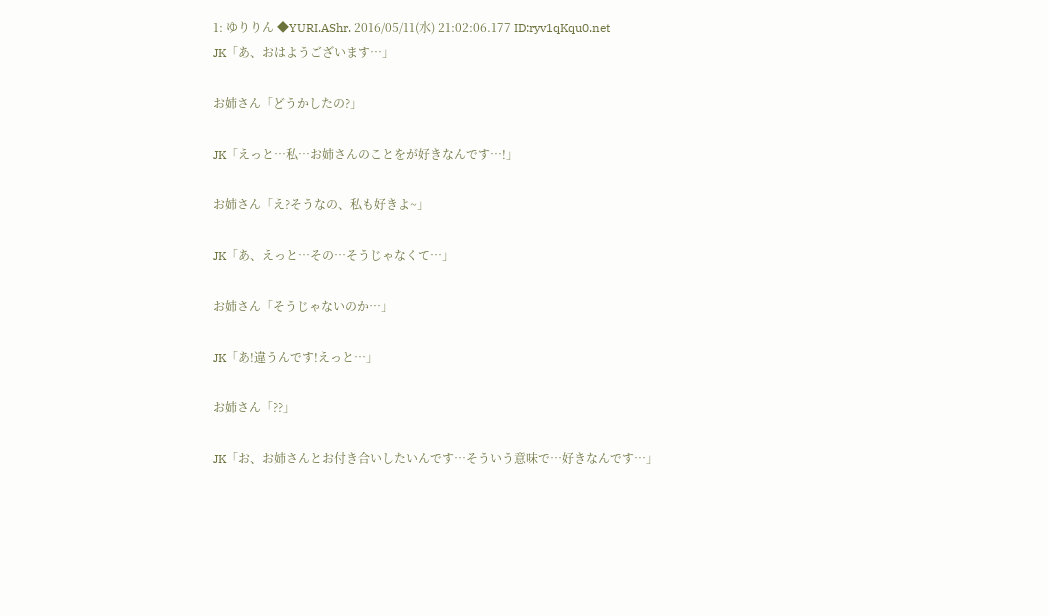1: ゆりりん ◆YURI.AShr. 2016/05/11(水) 21:02:06.177 ID:ryv1qKqu0.net
JK「あ、おはようございます…」

お姉さん「どうかしたの?」

JK「えっと…私…お姉さんのことをが好きなんです…!」

お姉さん「え?そうなの、私も好きよ~」

JK「あ、えっと…その…そうじゃなくて…」

お姉さん「そうじゃないのか…」

JK「あ!違うんです!えっと…」

お姉さん「??」

JK「お、お姉さんとお付き合いしたいんです…そういう意味で…好きなんです…」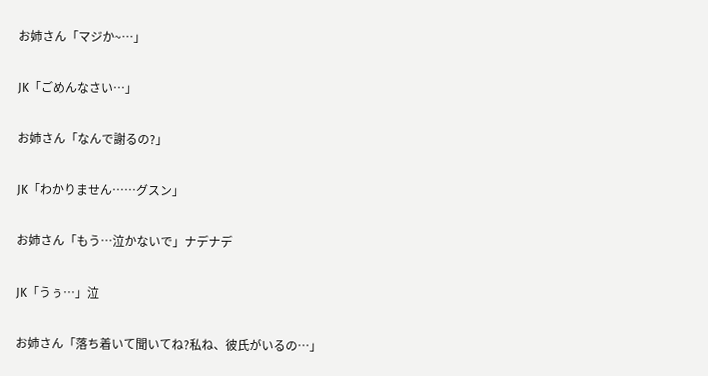お姉さん「マジか~…」

JK「ごめんなさい…」

お姉さん「なんで謝るの?」

JK「わかりません……グスン」

お姉さん「もう…泣かないで」ナデナデ

JK「うぅ…」泣

お姉さん「落ち着いて聞いてね?私ね、彼氏がいるの…」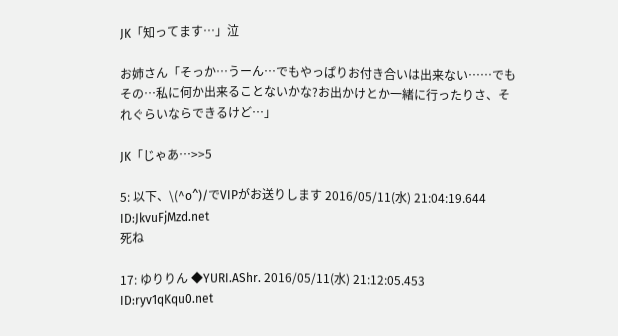JK「知ってます…」泣

お姉さん「そっか…うーん…でもやっぱりお付き合いは出来ない……でもその…私に何か出来ることないかな?お出かけとか一緒に行ったりさ、それぐらいならできるけど…」

JK「じゃあ…>>5

5: 以下、\(^o^)/でVIPがお送りします 2016/05/11(水) 21:04:19.644 ID:JkvuFjMzd.net
死ね

17: ゆりりん ◆YURI.AShr. 2016/05/11(水) 21:12:05.453 ID:ryv1qKqu0.net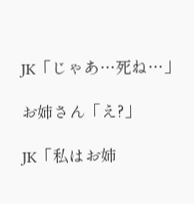JK「じゃあ…死ね…」

お姉さん「え?」

JK「私はお姉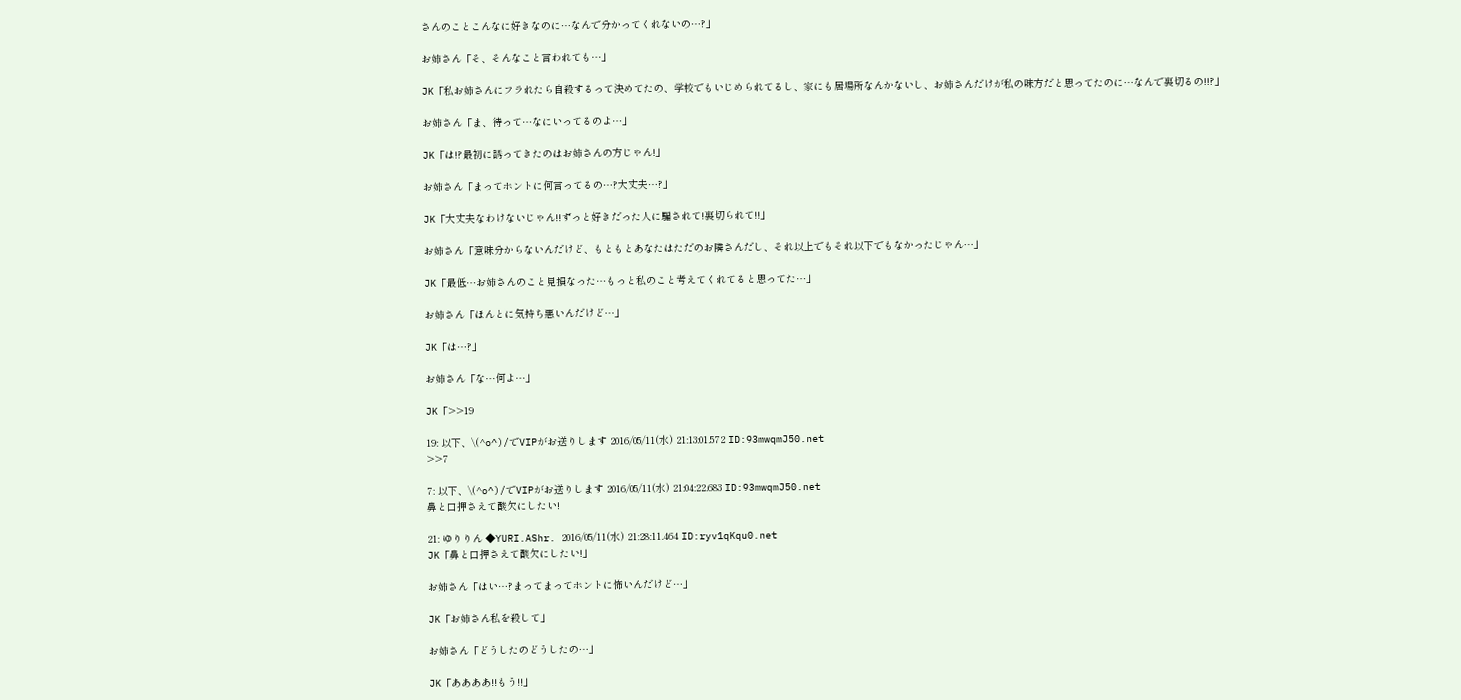さんのことこんなに好きなのに…なんで分かってくれないの…?」

お姉さん「そ、そんなこと言われても…」

JK「私お姉さんにフラれたら自殺するって決めてたの、学校でもいじめられてるし、家にも居場所なんかないし、お姉さんだけが私の味方だと思ってたのに…なんで裏切るの!!?」

お姉さん「ま、待って…なにいってるのよ…」

JK「は!?最初に誘ってきたのはお姉さんの方じゃん!」

お姉さん「まってホントに何言ってるの…?大丈夫…?」

JK「大丈夫なわけないじゃん!!ずっと好きだった人に騙されて!裏切られて!!」

お姉さん「意味分からないんだけど、もともとあなたはただのお隣さんだし、それ以上でもそれ以下でもなかったじゃん…」

JK「最低…お姉さんのこと見損なった…もっと私のこと考えてくれてると思ってた…」

お姉さん「ほんとに気持ち悪いんだけど…」

JK「は…?」

お姉さん「な…何よ…」

JK「>>19

19: 以下、\(^o^)/でVIPがお送りします 2016/05/11(水) 21:13:01.572 ID:93mwqmJ50.net
>>7

7: 以下、\(^o^)/でVIPがお送りします 2016/05/11(水) 21:04:22.683 ID:93mwqmJ50.net
鼻と口押さえて酸欠にしたい!

21: ゆりりん ◆YURI.AShr. 2016/05/11(水) 21:28:11.464 ID:ryv1qKqu0.net
JK「鼻と口押さえて酸欠にしたい!」

お姉さん「はい…?まってまってホントに怖いんだけど…」

JK「お姉さん私を殺して」

お姉さん「どうしたのどうしたの…」

JK「ああああ!!もう!!」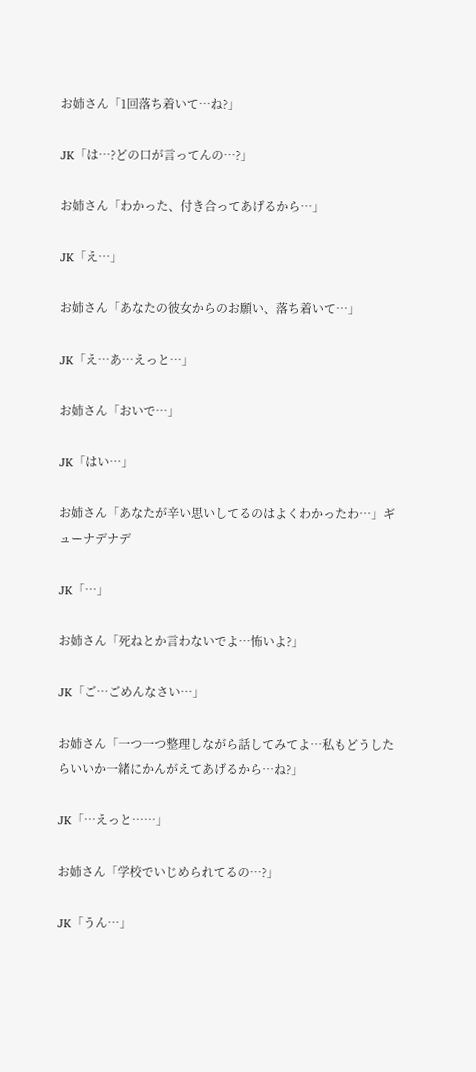お姉さん「1回落ち着いて…ね?」

JK「は…?どの口が言ってんの…?」

お姉さん「わかった、付き合ってあげるから…」

JK「え…」

お姉さん「あなたの彼女からのお願い、落ち着いて…」

JK「え…あ…えっと…」

お姉さん「おいで…」

JK「はい…」

お姉さん「あなたが辛い思いしてるのはよくわかったわ…」ギューナデナデ

JK「…」

お姉さん「死ねとか言わないでよ…怖いよ?」

JK「ご…ごめんなさい…」

お姉さん「一つ一つ整理しながら話してみてよ…私もどうしたらいいか一緒にかんがえてあげるから…ね?」

JK「…えっと……」

お姉さん「学校でいじめられてるの…?」

JK「うん…」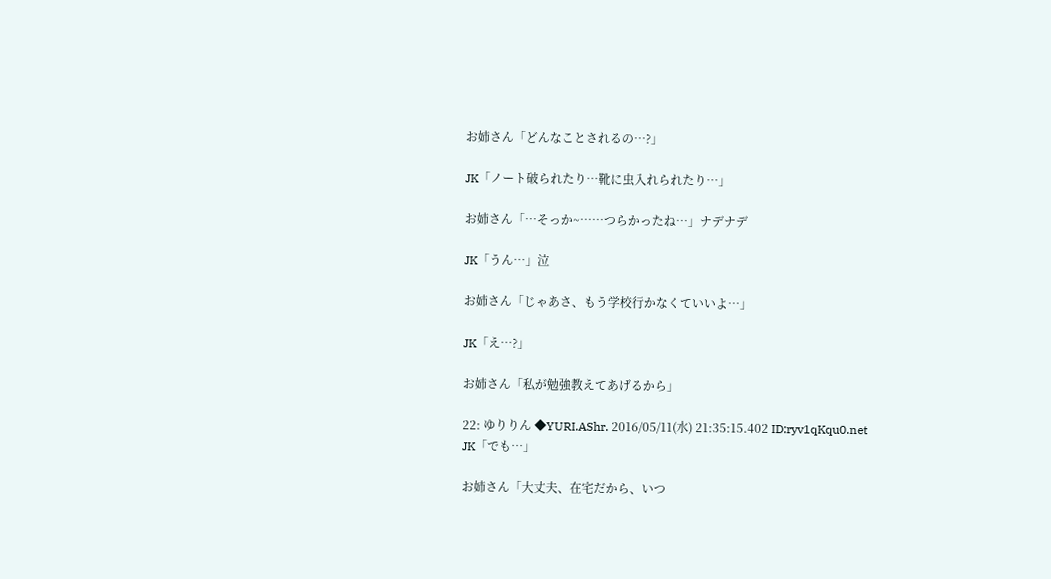お姉さん「どんなことされるの…?」

JK「ノート破られたり…靴に虫入れられたり…」

お姉さん「…そっか~……つらかったね…」ナデナデ

JK「うん…」泣

お姉さん「じゃあさ、もう学校行かなくていいよ…」

JK「え…?」

お姉さん「私が勉強教えてあげるから」

22: ゆりりん ◆YURI.AShr. 2016/05/11(水) 21:35:15.402 ID:ryv1qKqu0.net
JK「でも…」

お姉さん「大丈夫、在宅だから、いつ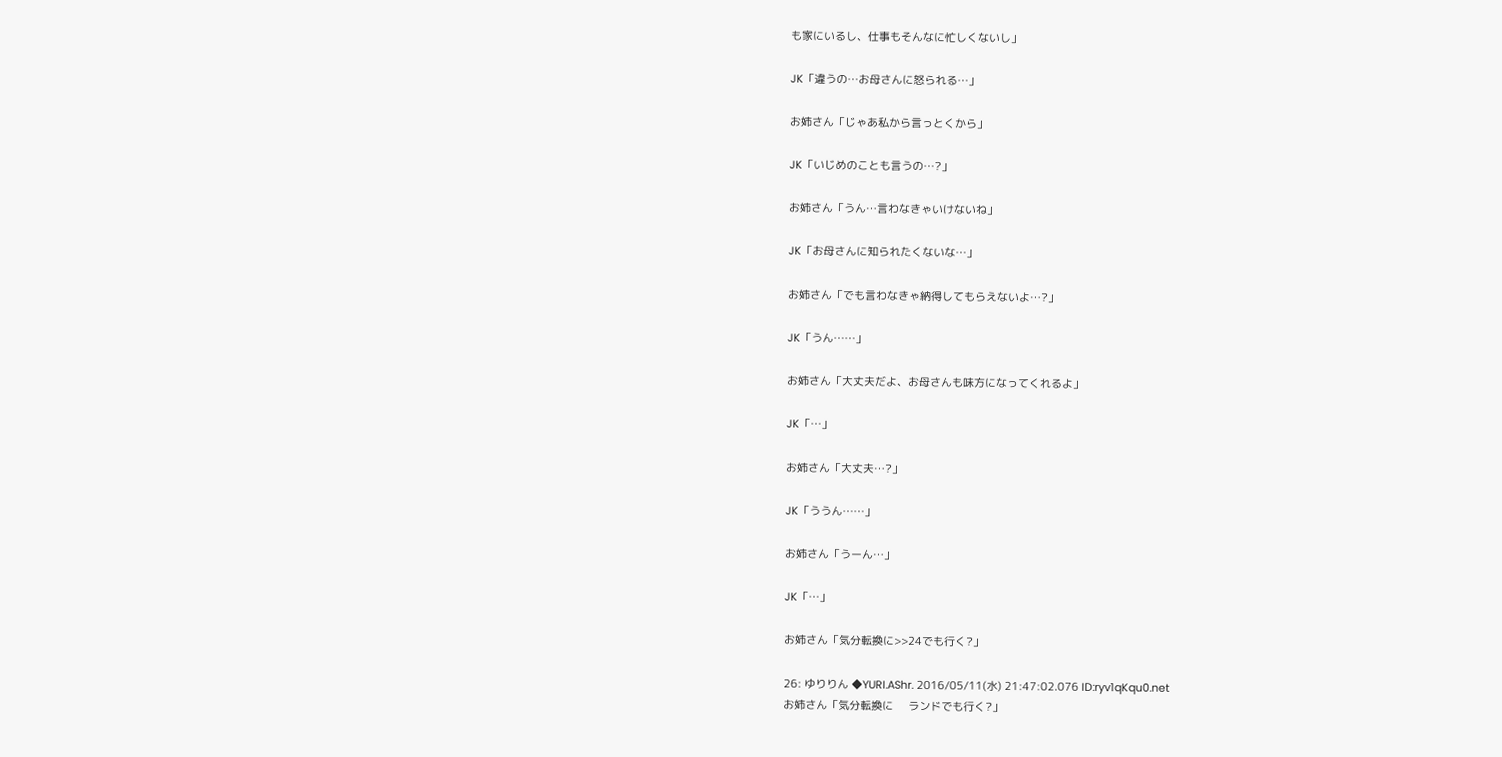も家にいるし、仕事もそんなに忙しくないし」

JK「違うの…お母さんに怒られる…」

お姉さん「じゃあ私から言っとくから」

JK「いじめのことも言うの…?」

お姉さん「うん…言わなきゃいけないね」

JK「お母さんに知られたくないな…」

お姉さん「でも言わなきゃ納得してもらえないよ…?」

JK「うん……」

お姉さん「大丈夫だよ、お母さんも味方になってくれるよ」

JK「…」

お姉さん「大丈夫…?」

JK「ううん……」

お姉さん「うーん…」

JK「…」

お姉さん「気分転換に>>24でも行く?」

26: ゆりりん ◆YURI.AShr. 2016/05/11(水) 21:47:02.076 ID:ryv1qKqu0.net
お姉さん「気分転換に     ランドでも行く?」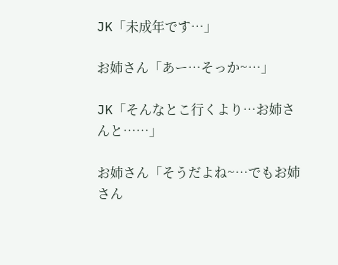JK「未成年です…」

お姉さん「あー…そっか~…」

JK「そんなとこ行くより…お姉さんと……」

お姉さん「そうだよね~…でもお姉さん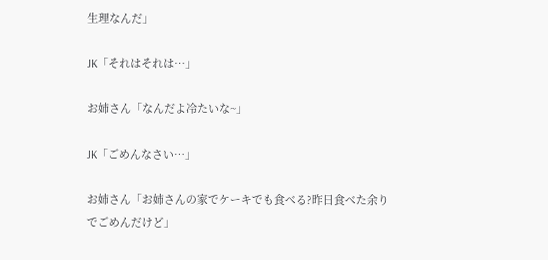生理なんだ」

JK「それはそれは…」

お姉さん「なんだよ冷たいな~」

JK「ごめんなさい…」

お姉さん「お姉さんの家でケーキでも食べる?昨日食べた余りでごめんだけど」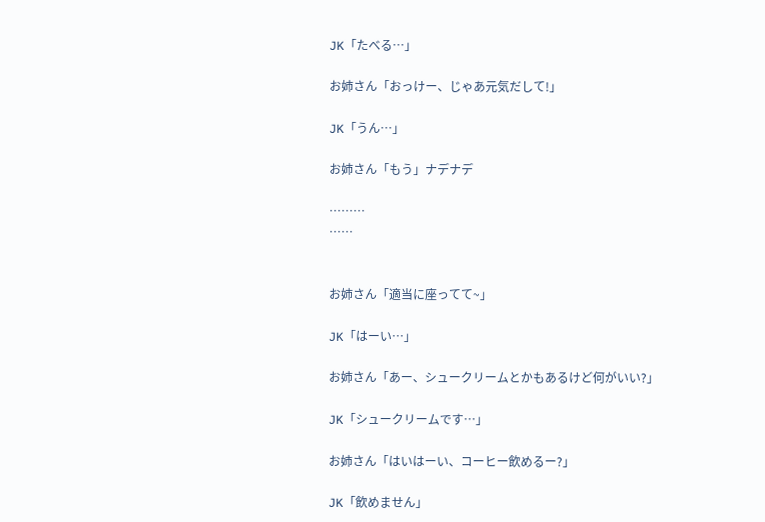JK「たべる…」

お姉さん「おっけー、じゃあ元気だして!」

JK「うん…」

お姉さん「もう」ナデナデ

………
……


お姉さん「適当に座ってて~」

JK「はーい…」

お姉さん「あー、シュークリームとかもあるけど何がいい?」

JK「シュークリームです…」

お姉さん「はいはーい、コーヒー飲めるー?」

JK「飲めません」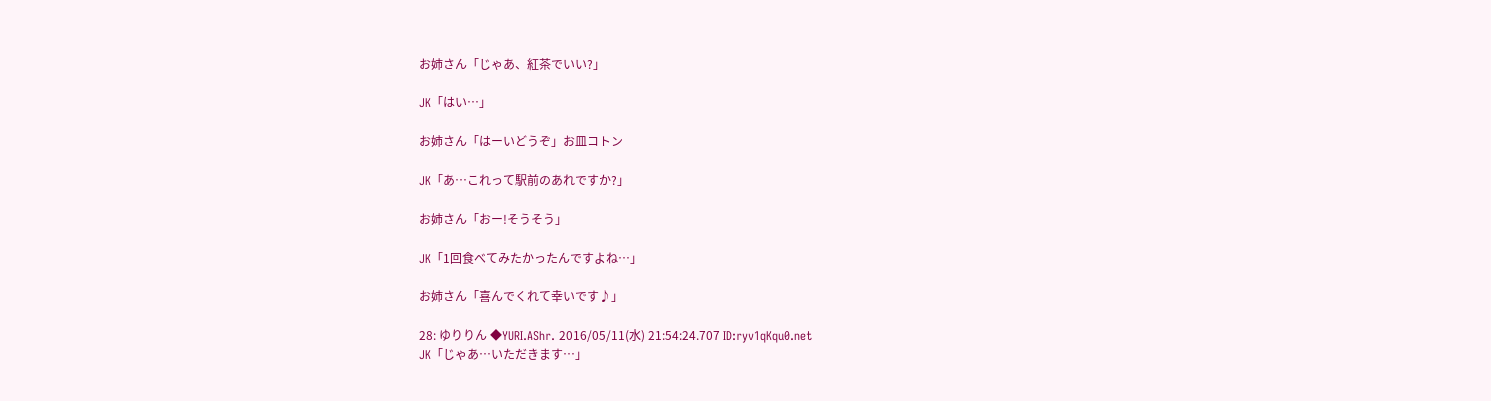お姉さん「じゃあ、紅茶でいい?」

JK「はい…」

お姉さん「はーいどうぞ」お皿コトン

JK「あ…これって駅前のあれですか?」

お姉さん「おー!そうそう」

JK「1回食べてみたかったんですよね…」

お姉さん「喜んでくれて幸いです♪」

28: ゆりりん ◆YURI.AShr. 2016/05/11(水) 21:54:24.707 ID:ryv1qKqu0.net
JK「じゃあ…いただきます…」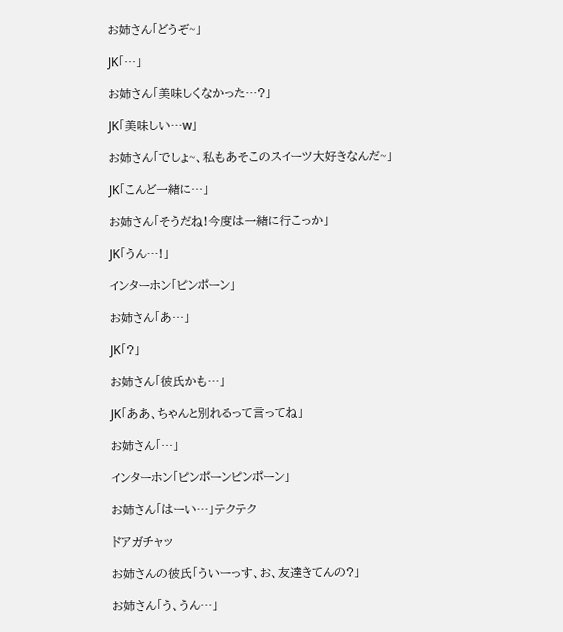お姉さん「どうぞ~」

JK「…」

お姉さん「美味しくなかった…?」

JK「美味しい…w」

お姉さん「でしょ~、私もあそこのスイーツ大好きなんだ~」

JK「こんど一緒に…」

お姉さん「そうだね!今度は一緒に行こっか」

JK「うん…!」

インターホン「ピンポーン」

お姉さん「あ…」

JK「?」

お姉さん「彼氏かも…」

JK「ああ、ちゃんと別れるって言ってね」

お姉さん「…」

インターホン「ピンポーンピンポーン」

お姉さん「はーい…」テクテク

ドアガチャッ

お姉さんの彼氏「ういーっす、お、友達きてんの?」

お姉さん「う、うん…」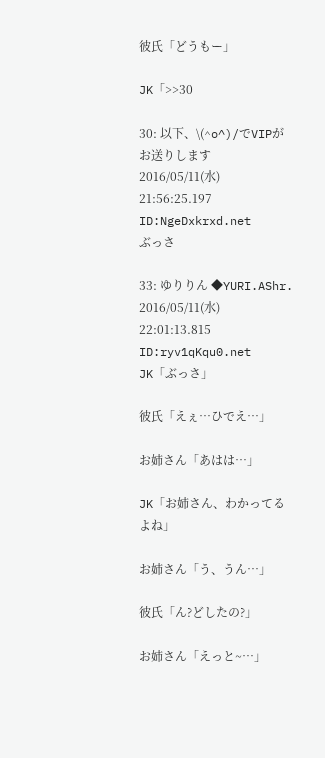彼氏「どうもー」

JK「>>30

30: 以下、\(^o^)/でVIPがお送りします 2016/05/11(水) 21:56:25.197 ID:NgeDxkrxd.net
ぶっさ

33: ゆりりん ◆YURI.AShr. 2016/05/11(水) 22:01:13.815 ID:ryv1qKqu0.net
JK「ぶっさ」

彼氏「えぇ…ひでえ…」

お姉さん「あはは…」

JK「お姉さん、わかってるよね」

お姉さん「う、うん…」

彼氏「ん?どしたの?」

お姉さん「えっと~…」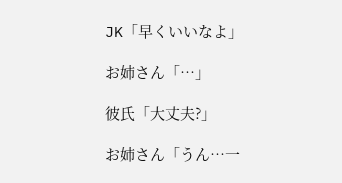JK「早くいいなよ」

お姉さん「…」

彼氏「大丈夫?」

お姉さん「うん…一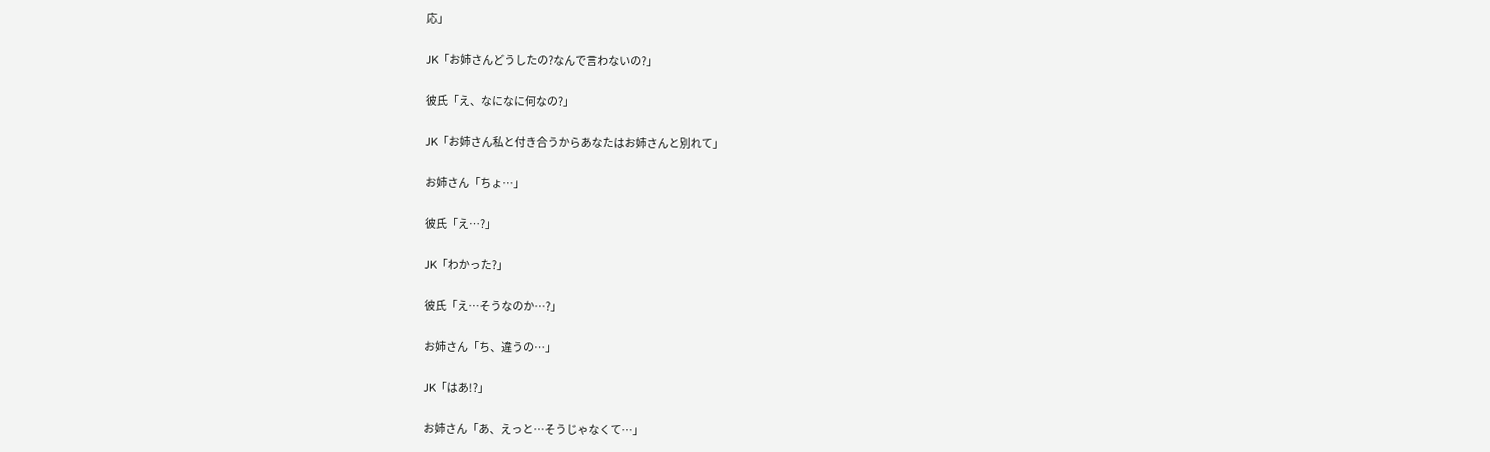応」

JK「お姉さんどうしたの?なんで言わないの?」

彼氏「え、なになに何なの?」

JK「お姉さん私と付き合うからあなたはお姉さんと別れて」

お姉さん「ちょ…」

彼氏「え…?」

JK「わかった?」

彼氏「え…そうなのか…?」

お姉さん「ち、違うの…」

JK「はあ!?」

お姉さん「あ、えっと…そうじゃなくて…」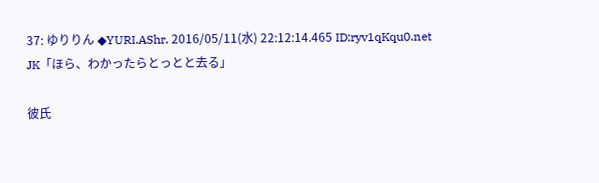37: ゆりりん ◆YURI.AShr. 2016/05/11(水) 22:12:14.465 ID:ryv1qKqu0.net
JK「ほら、わかったらとっとと去る」

彼氏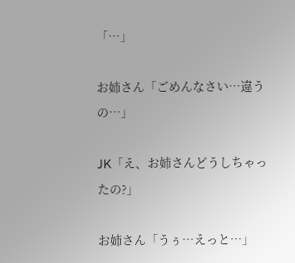「…」

お姉さん「ごめんなさい…違うの…」

JK「え、お姉さんどうしちゃったの?」

お姉さん「うぅ…えっと…」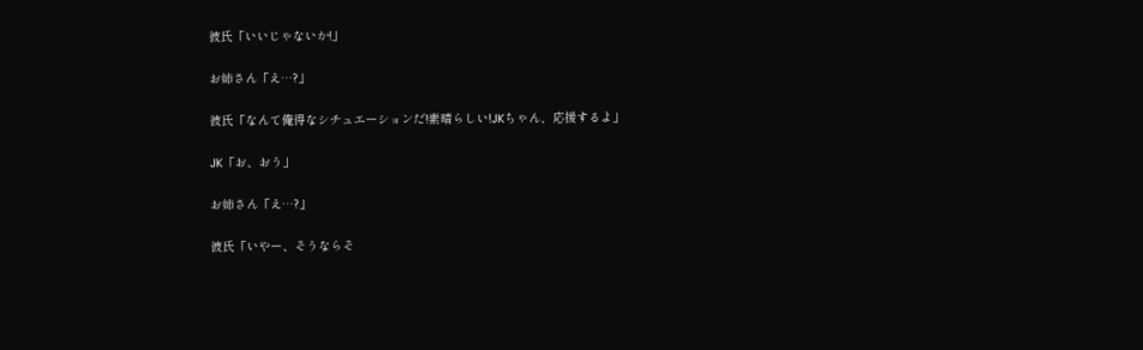彼氏「いいじゃないか!」

お姉さん「え…?」

彼氏「なんて俺得なシチュエーションだ!素晴らしい!JKちゃん、応援するよ」

JK「お、おう」

お姉さん「え…?」

彼氏「いやー、そうならそ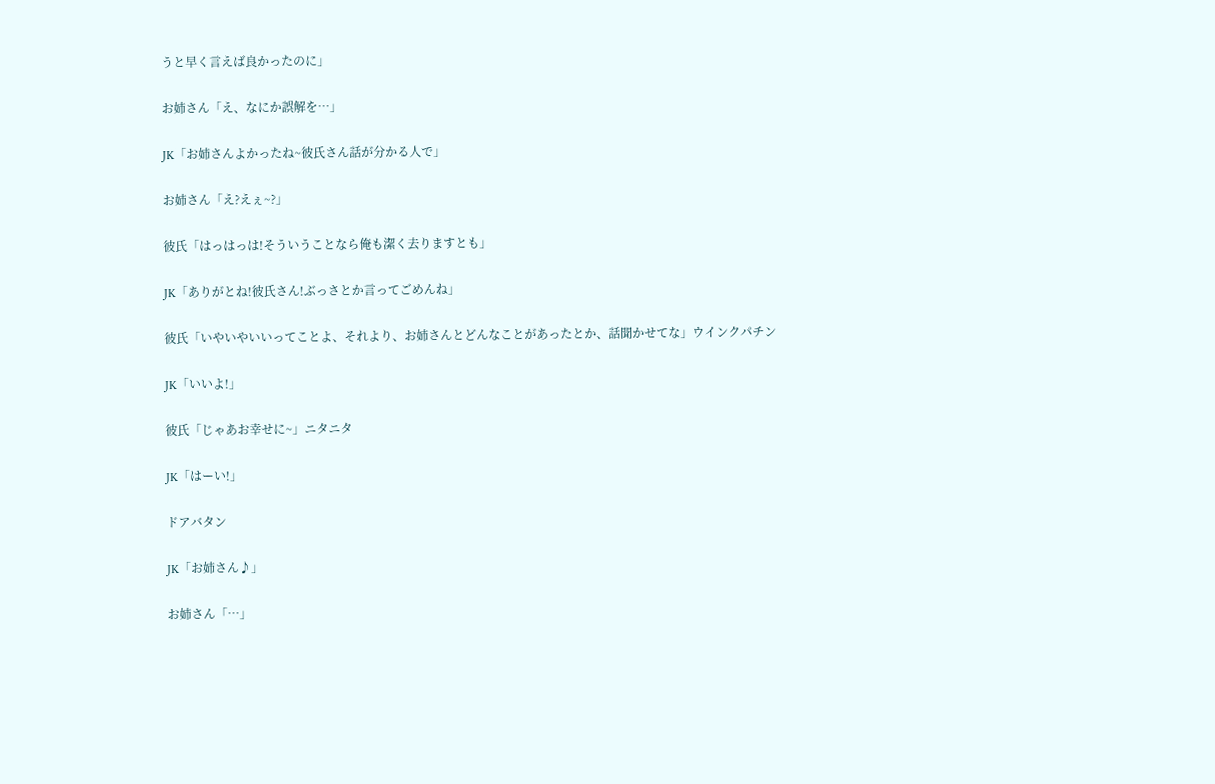うと早く言えば良かったのに」

お姉さん「え、なにか誤解を…」

JK「お姉さんよかったね~彼氏さん話が分かる人で」

お姉さん「え?えぇ~?」

彼氏「はっはっは!そういうことなら俺も潔く去りますとも」

JK「ありがとね!彼氏さん!ぶっさとか言ってごめんね」

彼氏「いやいやいいってことよ、それより、お姉さんとどんなことがあったとか、話聞かせてな」ウインクパチン

JK「いいよ!」

彼氏「じゃあお幸せに~」ニタニタ

JK「はーい!」

ドアバタン

JK「お姉さん♪」

お姉さん「…」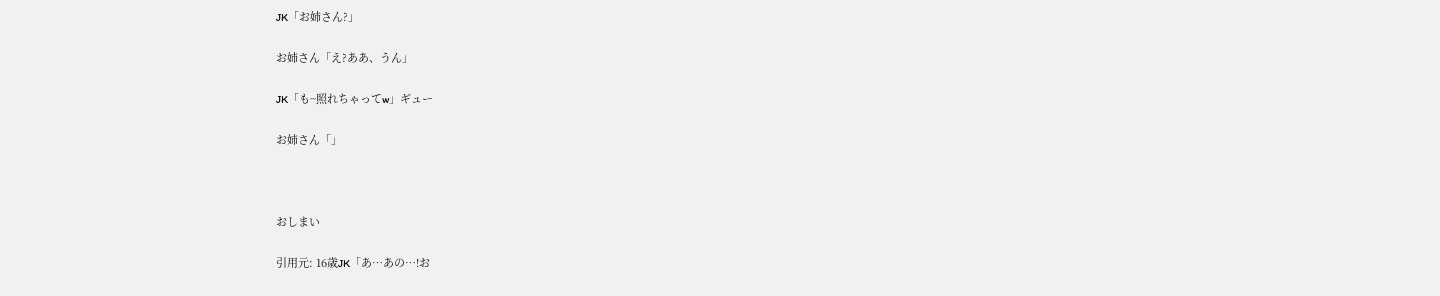JK「お姉さん?」

お姉さん「え?ああ、うん」

JK「も~照れちゃってw」ギュー

お姉さん「」



おしまい

引用元: 16歳JK「あ…あの…!お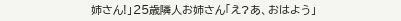姉さん!」25歳隣人お姉さん「え?あ、おはよう」